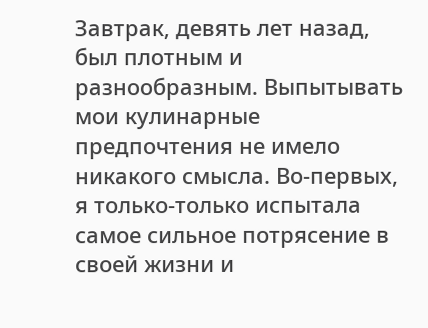Завтрак, девять лет назад, был плотным и разнообразным. Выпытывать мои кулинарные предпочтения не имело никакого смысла. Во-первых, я только-только испытала самое сильное потрясение в своей жизни и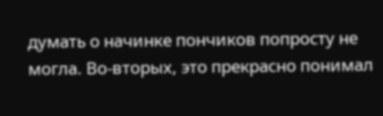думать о начинке пончиков попросту не могла. Во-вторых, это прекрасно понимал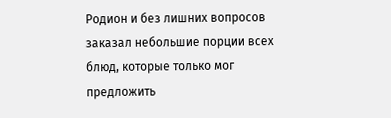Родион и без лишних вопросов заказал небольшие порции всех блюд, которые только мог предложить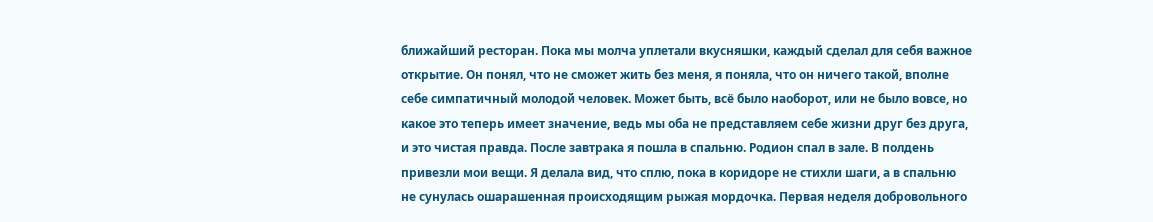ближайший ресторан. Пока мы молча уплетали вкусняшки, каждый сделал для себя важное открытие. Он понял, что не сможет жить без меня, я поняла, что он ничего такой, вполне себе симпатичный молодой человек. Может быть, всё было наоборот, или не было вовсе, но какое это теперь имеет значение, ведь мы оба не представляем себе жизни друг без друга, и это чистая правда. После завтрака я пошла в спальню. Родион спал в зале. В полдень привезли мои вещи. Я делала вид, что сплю, пока в коридоре не стихли шаги, а в спальню не сунулась ошарашенная происходящим рыжая мордочка. Первая неделя добровольного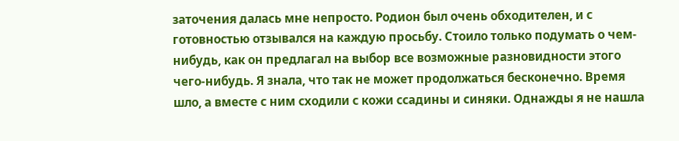заточения далась мне непросто. Родион был очень обходителен, и с готовностью отзывался на каждую просьбу. Стоило только подумать о чем-нибудь, как он предлагал на выбор все возможные разновидности этого чего-нибудь. Я знала, что так не может продолжаться бесконечно. Время шло, а вместе с ним сходили с кожи ссадины и синяки. Однажды я не нашла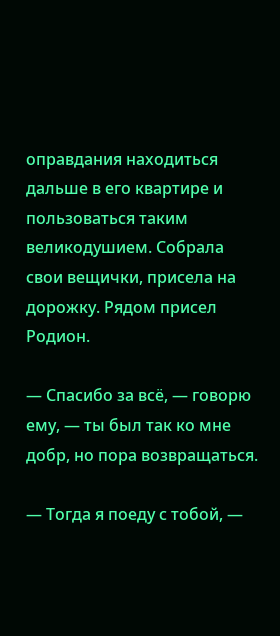оправдания находиться дальше в его квартире и пользоваться таким великодушием. Собрала свои вещички, присела на дорожку. Рядом присел Родион.

— Спасибо за всё, — говорю ему, — ты был так ко мне добр, но пора возвращаться.

— Тогда я поеду с тобой, —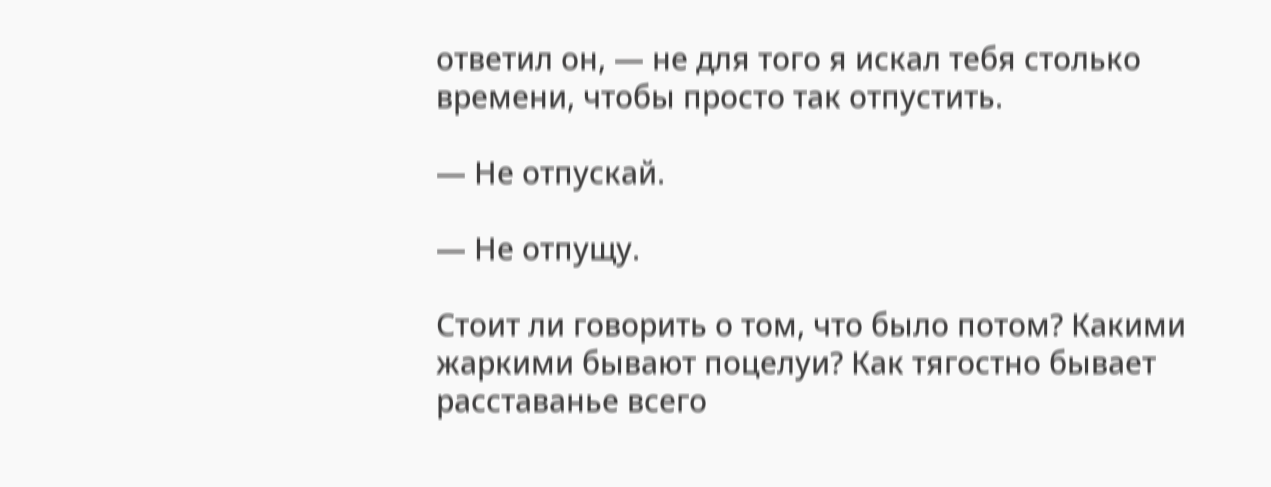ответил он, — не для того я искал тебя столько времени, чтобы просто так отпустить.

— Не отпускай.

— Не отпущу.

Стоит ли говорить о том, что было потом? Какими жаркими бывают поцелуи? Как тягостно бывает расставанье всего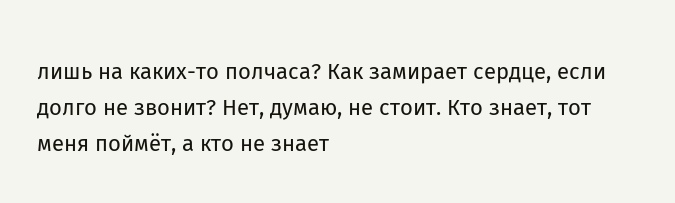лишь на каких-то полчаса? Как замирает сердце, если долго не звонит? Нет, думаю, не стоит. Кто знает, тот меня поймёт, а кто не знает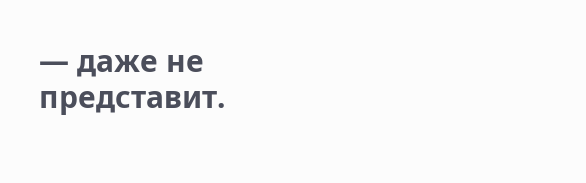— даже не представит.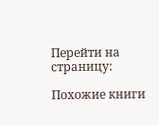Перейти на страницу:

Похожие книги